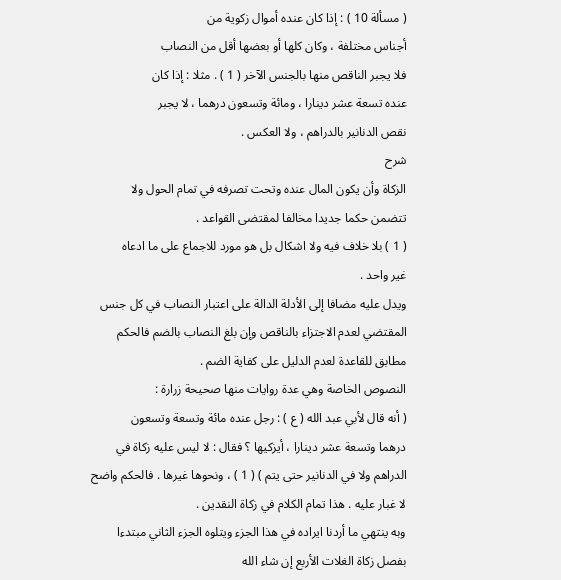( مسألة 10 ) : إذا كان عنده أموال زكوية من
أجناس مختلفة ، وكان كلها أو بعضها أقل من النصاب
فلا يجبر الناقص منها بالجنس الآخر ( 1 ) . مثلا : إذا كان
عنده تسعة عشر دينارا ، ومائة وتسعون درهما ، لا يجبر
نقص الدنانير بالدراهم ، ولا العكس .
شرح
الزكاة وأن يكون المال عنده وتحت تصرفه في تمام الحول ولا
تتضمن حكما جديدا مخالفا لمقتضى القواعد .
( 1 ) بلا خلاف فيه ولا اشكال بل هو مورد للاجماع على ما ادعاه
غير واحد .
ويدل عليه مضافا إلى الأدلة الدالة على اعتبار النصاب في كل جنس
المقتضي لعدم الاجتزاء بالناقص وإن بلغ النصاب بالضم فالحكم
مطابق للقاعدة لعدم الدليل على كفاية الضم .
النصوص الخاصة وهي عدة روايات منها صحيحة زرارة :
( أنه قال لأبي عبد الله ( ع ) : رجل عنده مائة وتسعة وتسعون
درهما وتسعة عشر دينارا ، أيزكيها ؟ فقال : لا ليس عليه زكاة في
الدراهم ولا في الدنانير حتى يتم ) ( 1 ) ، ونحوها غيرها . فالحكم واضح
لا غبار عليه . هذا تمام الكلام في زكاة النقدين .
وبه ينتهي ما أردنا ايراده في هذا الجزء ويتلوه الجزء الثاني مبتدءا
بفصل زكاة الغلات الأربع إن شاء الله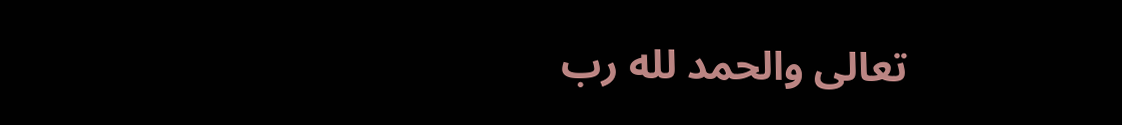تعالى والحمد لله رب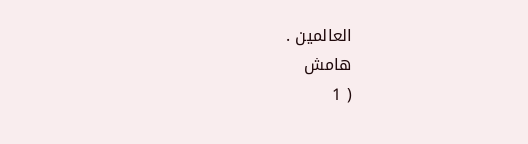العالمين .
هامش
( 1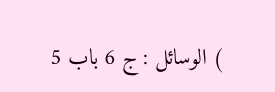) الوسائل : ج 6 باب 5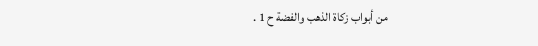من أبواب زكاة الذهب والفضة ح 1 .